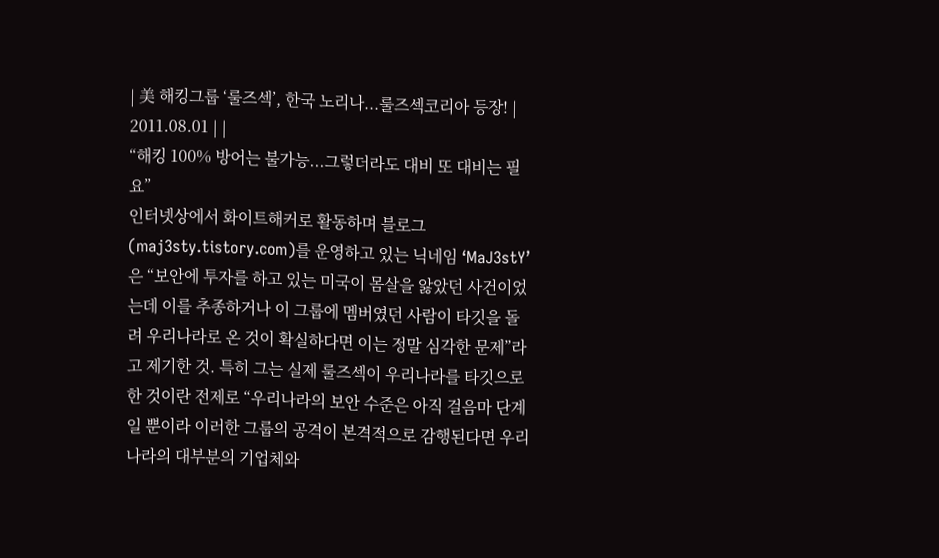| 美 해킹그룹 ‘룰즈섹’, 한국 노리나...룰즈섹코리아 등장! | 2011.08.01 | |
“해킹 100% 방어는 불가능...그렇더라도 대비 또 대비는 필요”
인터넷상에서 화이트해커로 활동하며 블로그(maj3sty.tistory.com)를 운영하고 있는 닉네임 ‘MaJ3stY’은 “보안에 투자를 하고 있는 미국이 몸살을 앓았던 사건이었는데 이를 추종하거나 이 그룹에 멤버였던 사람이 타깃을 돌려 우리나라로 온 것이 확실하다면 이는 정말 심각한 문제”라고 제기한 것. 특히 그는 실제 룰즈섹이 우리나라를 타깃으로 한 것이란 전제로 “우리나라의 보안 수준은 아직 걸음마 단계일 뿐이라 이러한 그룹의 공격이 본격적으로 감행된다면 우리나라의 대부분의 기업체와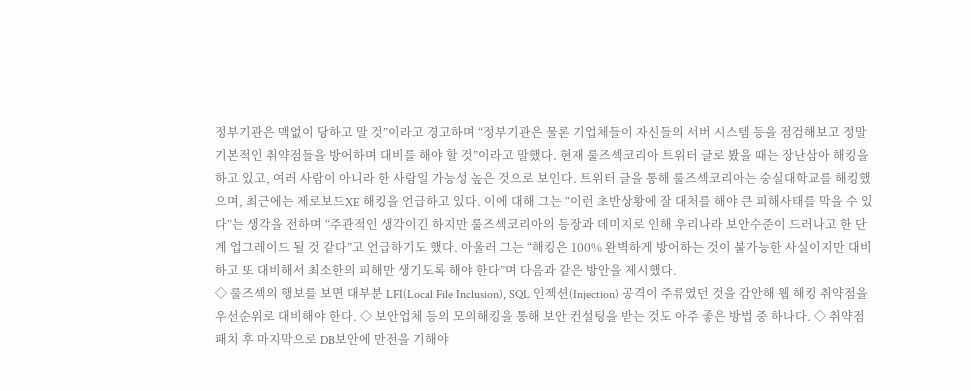정부기관은 맥없이 당하고 말 것”이라고 경고하며 “정부기관은 물론 기업체들이 자신들의 서버 시스템 등을 점검해보고 정말 기본적인 취약점들을 방어하며 대비를 해야 할 것”이라고 말했다. 현재 룰즈섹코리아 트위터 글로 봤을 때는 장난삼아 해킹을 하고 있고, 여러 사람이 아니라 한 사람일 가능성 높은 것으로 보인다. 트위터 글을 통해 룰즈섹코리아는 숭실대학교를 해킹했으며, 최근에는 제로보드XE 해킹을 언급하고 있다. 이에 대해 그는 “이런 초반상황에 잘 대처를 해야 큰 피해사태를 막을 수 있다”는 생각을 전하며 “주관적인 생각이긴 하지만 룰즈섹코리아의 등장과 데미지로 인해 우리나라 보안수준이 드러나고 한 단계 업그레이드 될 것 같다”고 언급하기도 했다. 아울러 그는 “해킹은 100% 완벽하게 방어하는 것이 불가능한 사실이지만 대비하고 또 대비해서 최소한의 피해만 생기도록 해야 한다”며 다음과 같은 방안을 제시했다.
◇ 룰즈섹의 행보를 보면 대부분 LFI(Local File Inclusion), SQL 인젝션(Injection) 공격이 주류였던 것을 감안해 웹 해킹 취약점을 우선순위로 대비해야 한다. ◇ 보안업체 등의 모의해킹을 통해 보안 컨설팅을 받는 것도 아주 좋은 방법 중 하나다. ◇ 취약점 패치 후 마지막으로 DB보안에 만전을 기해야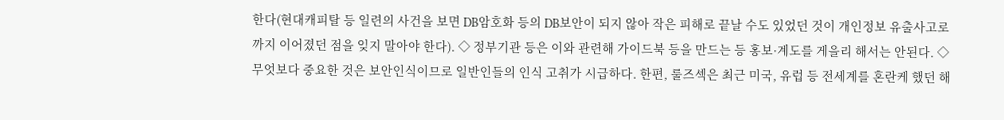한다(현대캐피탈 등 일련의 사건을 보면 DB암호화 등의 DB보안이 되지 않아 작은 피해로 끝날 수도 있었던 것이 개인정보 유출사고로까지 이어졌던 점을 잊지 말아야 한다). ◇ 정부기관 등은 이와 관련해 가이드북 등을 만드는 등 홍보·계도를 게을리 해서는 안된다. ◇ 무엇보다 중요한 것은 보안인식이므로 일반인들의 인식 고취가 시급하다. 한편, 룰즈섹은 최근 미국, 유럽 등 전세계를 혼란케 했던 해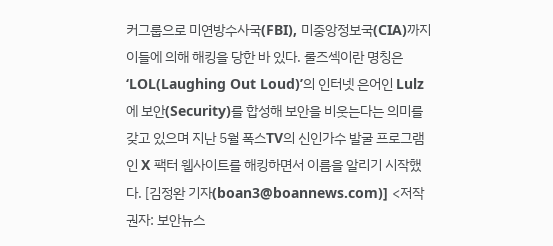커그룹으로 미연방수사국(FBI), 미중앙정보국(CIA)까지 이들에 의해 해킹을 당한 바 있다. 룰즈섹이란 명칭은 ‘LOL(Laughing Out Loud)’의 인터넷 은어인 Lulz에 보안(Security)를 합성해 보안을 비웃는다는 의미를 갖고 있으며 지난 5월 폭스TV의 신인가수 발굴 프로그램인 X 팩터 웹사이트를 해킹하면서 이름을 알리기 시작했다. [김정완 기자(boan3@boannews.com)] <저작권자: 보안뉴스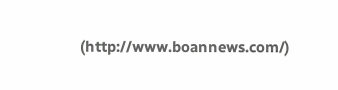(http://www.boannews.com/)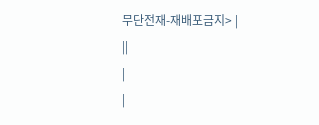무단전재-재배포금지> |
||
|
|